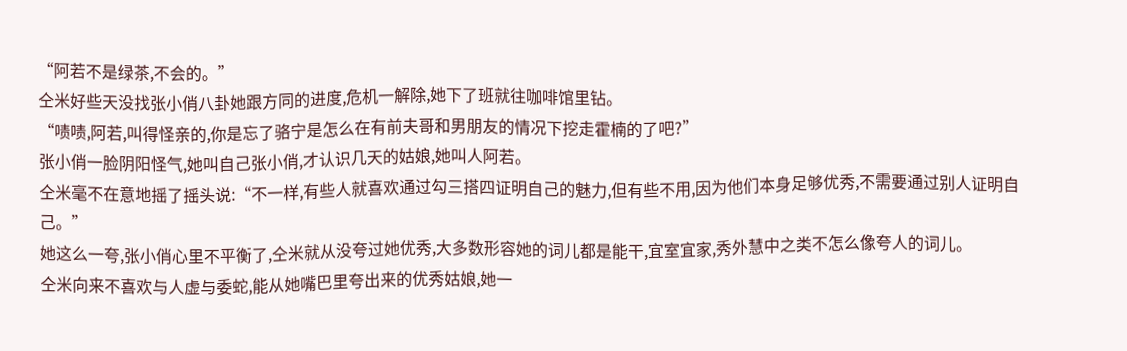“阿若不是绿茶,不会的。”
仝米好些天没找张小俏八卦她跟方同的进度,危机一解除,她下了班就往咖啡馆里钻。
“啧啧,阿若,叫得怪亲的,你是忘了骆宁是怎么在有前夫哥和男朋友的情况下挖走霍楠的了吧?”
张小俏一脸阴阳怪气,她叫自己张小俏,才认识几天的姑娘,她叫人阿若。
仝米毫不在意地摇了摇头说:“不一样,有些人就喜欢通过勾三搭四证明自己的魅力,但有些不用,因为他们本身足够优秀,不需要通过别人证明自己。”
她这么一夸,张小俏心里不平衡了,仝米就从没夸过她优秀,大多数形容她的词儿都是能干,宜室宜家,秀外慧中之类不怎么像夸人的词儿。
仝米向来不喜欢与人虚与委蛇,能从她嘴巴里夸出来的优秀姑娘,她一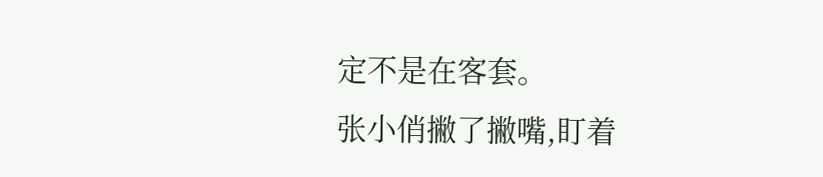定不是在客套。
张小俏撇了撇嘴,盯着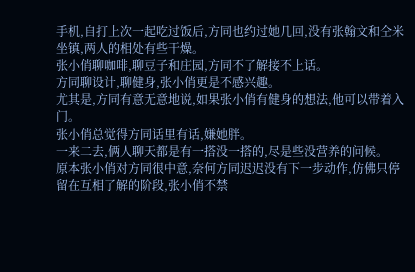手机,自打上次一起吃过饭后,方同也约过她几回,没有张翰文和仝米坐镇,两人的相处有些干燥。
张小俏聊咖啡,聊豆子和庄园,方同不了解接不上话。
方同聊设计,聊健身,张小俏更是不感兴趣。
尤其是,方同有意无意地说,如果张小俏有健身的想法,他可以带着入门。
张小俏总觉得方同话里有话,嫌她胖。
一来二去,俩人聊天都是有一搭没一搭的,尽是些没营养的问候。
原本张小俏对方同很中意,奈何方同迟迟没有下一步动作,仿佛只停留在互相了解的阶段,张小俏不禁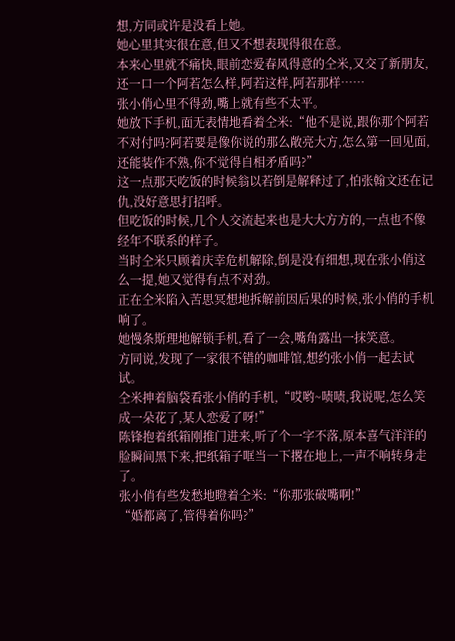想,方同或许是没看上她。
她心里其实很在意,但又不想表现得很在意。
本来心里就不痛快,眼前恋爱春风得意的仝米,又交了新朋友,还一口一个阿若怎么样,阿若这样,阿若那样……
张小俏心里不得劲,嘴上就有些不太平。
她放下手机,面无表情地看着仝米:“他不是说,跟你那个阿若不对付吗?阿若要是像你说的那么敞亮大方,怎么第一回见面,还能装作不熟,你不觉得自相矛盾吗?”
这一点那天吃饭的时候翁以若倒是解释过了,怕张翰文还在记仇,没好意思打招呼。
但吃饭的时候,几个人交流起来也是大大方方的,一点也不像经年不联系的样子。
当时仝米只顾着庆幸危机解除,倒是没有细想,现在张小俏这么一提,她又觉得有点不对劲。
正在仝米陷入苦思冥想地拆解前因后果的时候,张小俏的手机响了。
她慢条斯理地解锁手机,看了一会,嘴角露出一抹笑意。
方同说,发现了一家很不错的咖啡馆,想约张小俏一起去试试。
仝米抻着脑袋看张小俏的手机,“哎哟~啧啧,我说呢,怎么笑成一朵花了,某人恋爱了呀!”
陈锋抱着纸箱刚推门进来,听了个一字不落,原本喜气洋洋的脸瞬间黑下来,把纸箱子哐当一下撂在地上,一声不响转身走了。
张小俏有些发愁地瞪着仝米:“你那张破嘴啊!”
“婚都离了,管得着你吗?”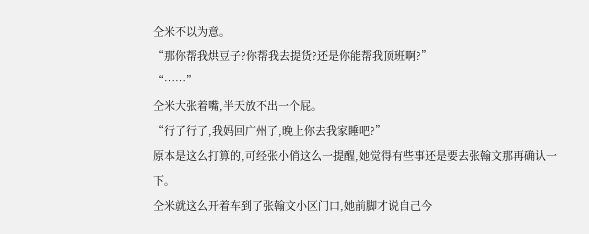仝米不以为意。
“那你帮我烘豆子?你帮我去提货?还是你能帮我顶班啊?”
“……”
仝米大张着嘴,半天放不出一个屁。
“行了行了,我妈回广州了,晚上你去我家睡吧?”
原本是这么打算的,可经张小俏这么一提醒,她觉得有些事还是要去张翰文那再确认一下。
仝米就这么开着车到了张翰文小区门口,她前脚才说自己今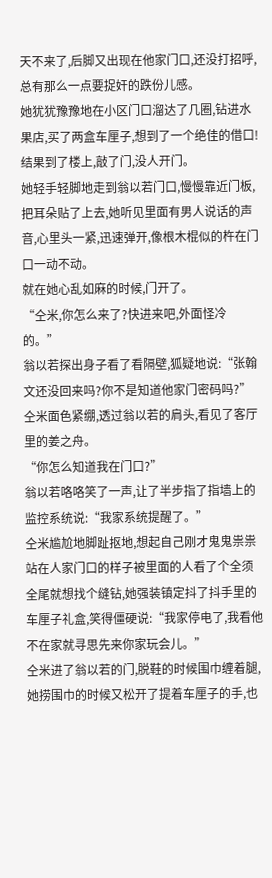天不来了,后脚又出现在他家门口,还没打招呼,总有那么一点要捉奸的跌份儿感。
她犹犹豫豫地在小区门口溜达了几圈,钻进水果店,买了两盒车厘子,想到了一个绝佳的借口!
结果到了楼上,敲了门,没人开门。
她轻手轻脚地走到翁以若门口,慢慢靠近门板,把耳朵贴了上去,她听见里面有男人说话的声音,心里头一紧,迅速弹开,像根木棍似的杵在门口一动不动。
就在她心乱如麻的时候,门开了。
“仝米,你怎么来了?快进来吧,外面怪冷的。”
翁以若探出身子看了看隔壁,狐疑地说:“张翰文还没回来吗?你不是知道他家门密码吗?”
仝米面色紧绷,透过翁以若的肩头,看见了客厅里的姜之舟。
“你怎么知道我在门口?”
翁以若咯咯笑了一声,让了半步指了指墙上的监控系统说:“我家系统提醒了。”
仝米尴尬地脚趾抠地,想起自己刚才鬼鬼祟祟站在人家门口的样子被里面的人看了个全须全尾就想找个缝钻,她强装镇定抖了抖手里的车厘子礼盒,笑得僵硬说:“我家停电了,我看他不在家就寻思先来你家玩会儿。”
仝米进了翁以若的门,脱鞋的时候围巾缠着腿,她捞围巾的时候又松开了提着车厘子的手,也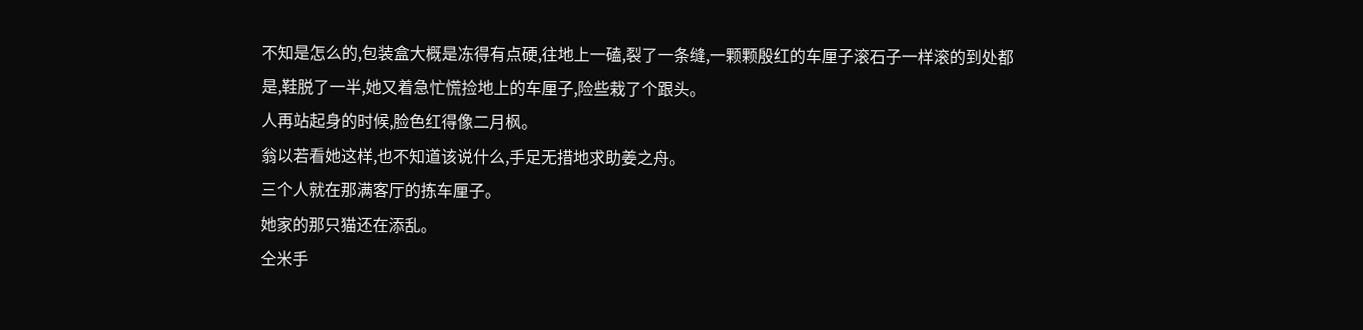不知是怎么的,包装盒大概是冻得有点硬,往地上一磕,裂了一条缝,一颗颗殷红的车厘子滚石子一样滚的到处都是,鞋脱了一半,她又着急忙慌捡地上的车厘子,险些栽了个跟头。
人再站起身的时候,脸色红得像二月枫。
翁以若看她这样,也不知道该说什么,手足无措地求助姜之舟。
三个人就在那满客厅的拣车厘子。
她家的那只猫还在添乱。
仝米手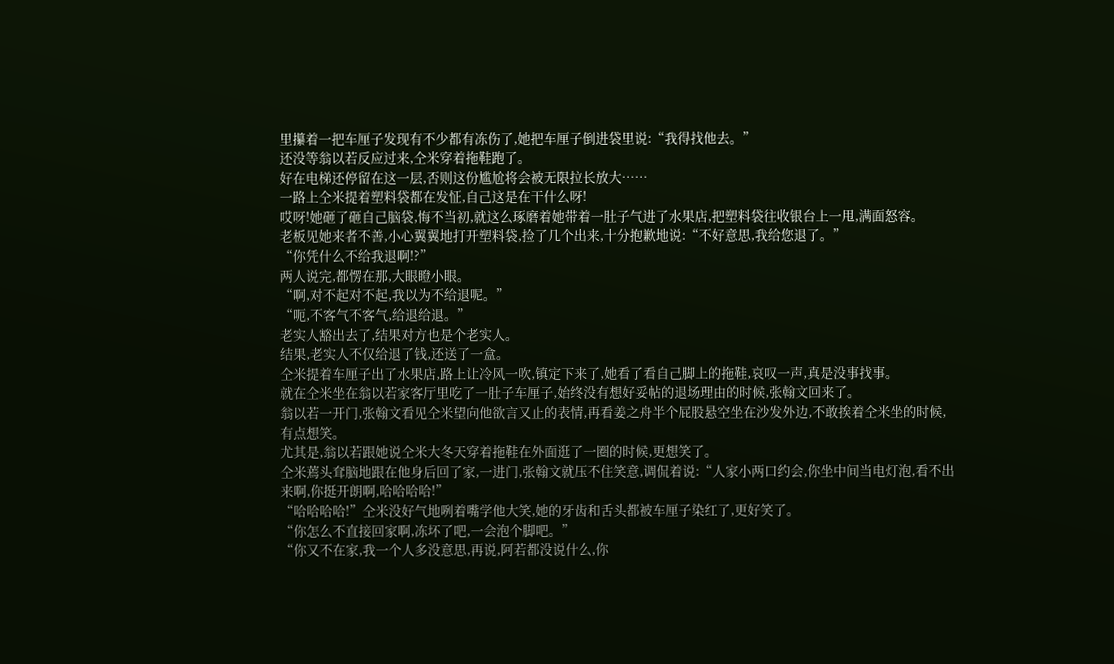里攥着一把车厘子发现有不少都有冻伤了,她把车厘子倒进袋里说:“我得找他去。”
还没等翁以若反应过来,仝米穿着拖鞋跑了。
好在电梯还停留在这一层,否则这份尴尬将会被无限拉长放大……
一路上仝米提着塑料袋都在发怔,自己这是在干什么呀!
哎呀!她砸了砸自己脑袋,悔不当初,就这么琢磨着她带着一肚子气进了水果店,把塑料袋往收银台上一甩,满面怒容。
老板见她来者不善,小心翼翼地打开塑料袋,捡了几个出来,十分抱歉地说:“不好意思,我给您退了。”
“你凭什么不给我退啊!?”
两人说完,都愣在那,大眼瞪小眼。
“啊,对不起对不起,我以为不给退呢。”
“呃,不客气不客气,给退给退。”
老实人豁出去了,结果对方也是个老实人。
结果,老实人不仅给退了钱,还送了一盒。
仝米提着车厘子出了水果店,路上让冷风一吹,镇定下来了,她看了看自己脚上的拖鞋,哀叹一声,真是没事找事。
就在仝米坐在翁以若家客厅里吃了一肚子车厘子,始终没有想好妥帖的退场理由的时候,张翰文回来了。
翁以若一开门,张翰文看见仝米望向他欲言又止的表情,再看姜之舟半个屁股悬空坐在沙发外边,不敢挨着仝米坐的时候,有点想笑。
尤其是,翁以若跟她说仝米大冬天穿着拖鞋在外面逛了一圈的时候,更想笑了。
仝米蔫头耷脑地跟在他身后回了家,一进门,张翰文就压不住笑意,调侃着说:“人家小两口约会,你坐中间当电灯泡,看不出来啊,你挺开朗啊,哈哈哈哈!”
“哈哈哈哈!”仝米没好气地咧着嘴学他大笑,她的牙齿和舌头都被车厘子染红了,更好笑了。
“你怎么不直接回家啊,冻坏了吧,一会泡个脚吧。”
“你又不在家,我一个人多没意思,再说,阿若都没说什么,你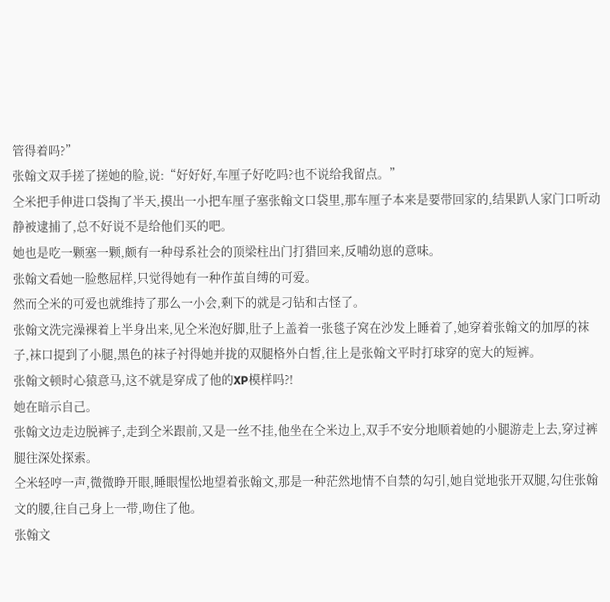管得着吗?”
张翰文双手搓了搓她的脸,说:“好好好,车厘子好吃吗?也不说给我留点。”
仝米把手伸进口袋掏了半天,摸出一小把车厘子塞张翰文口袋里,那车厘子本来是要带回家的,结果趴人家门口听动静被逮捕了,总不好说不是给他们买的吧。
她也是吃一颗塞一颗,颇有一种母系社会的顶梁柱出门打猎回来,反哺幼崽的意味。
张翰文看她一脸憋屈样,只觉得她有一种作茧自缚的可爱。
然而仝米的可爱也就维持了那么一小会,剩下的就是刁钻和古怪了。
张翰文洗完澡裸着上半身出来,见仝米泡好脚,肚子上盖着一张毯子窝在沙发上睡着了,她穿着张翰文的加厚的袜子,袜口提到了小腿,黑色的袜子衬得她并拢的双腿格外白皙,往上是张翰文平时打球穿的宽大的短裤。
张翰文顿时心猿意马,这不就是穿成了他的XP模样吗?!
她在暗示自己。
张翰文边走边脱裤子,走到仝米跟前,又是一丝不挂,他坐在仝米边上,双手不安分地顺着她的小腿游走上去,穿过裤腿往深处探索。
仝米轻哼一声,微微睁开眼,睡眼惺忪地望着张翰文,那是一种茫然地情不自禁的勾引,她自觉地张开双腿,勾住张翰文的腰,往自己身上一带,吻住了他。
张翰文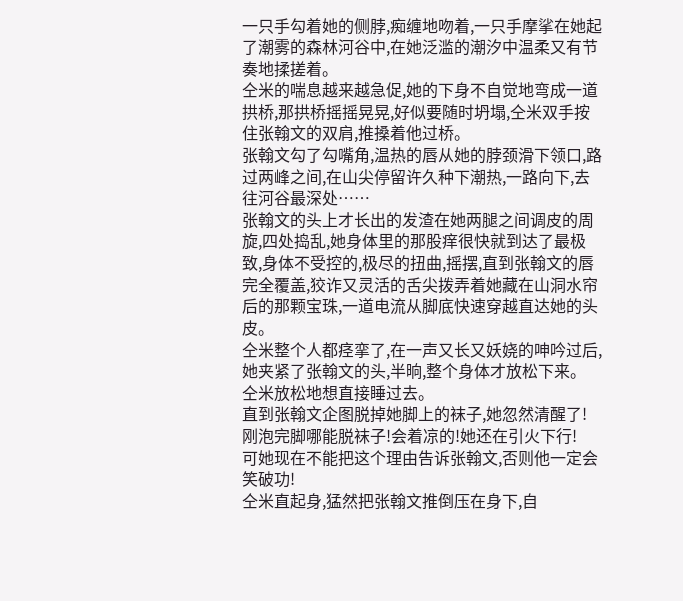一只手勾着她的侧脖,痴缠地吻着,一只手摩挲在她起了潮雾的森林河谷中,在她泛滥的潮汐中温柔又有节奏地揉搓着。
仝米的喘息越来越急促,她的下身不自觉地弯成一道拱桥,那拱桥摇摇晃晃,好似要随时坍塌,仝米双手按住张翰文的双肩,推搡着他过桥。
张翰文勾了勾嘴角,温热的唇从她的脖颈滑下领口,路过两峰之间,在山尖停留许久种下潮热,一路向下,去往河谷最深处……
张翰文的头上才长出的发渣在她两腿之间调皮的周旋,四处捣乱,她身体里的那股痒很快就到达了最极致,身体不受控的,极尽的扭曲,摇摆,直到张翰文的唇完全覆盖,狡诈又灵活的舌尖拨弄着她藏在山洞水帘后的那颗宝珠,一道电流从脚底快速穿越直达她的头皮。
仝米整个人都痉挛了,在一声又长又妖娆的呻吟过后,她夹紧了张翰文的头,半晌,整个身体才放松下来。
仝米放松地想直接睡过去。
直到张翰文企图脱掉她脚上的袜子,她忽然清醒了!
刚泡完脚哪能脱袜子!会着凉的!她还在引火下行!
可她现在不能把这个理由告诉张翰文,否则他一定会笑破功!
仝米直起身,猛然把张翰文推倒压在身下,自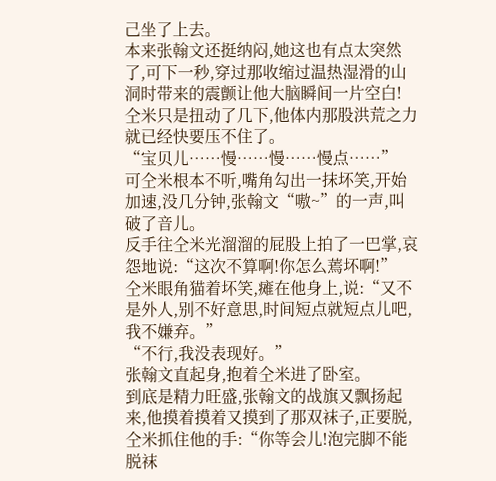己坐了上去。
本来张翰文还挺纳闷,她这也有点太突然了,可下一秒,穿过那收缩过温热湿滑的山洞时带来的震颤让他大脑瞬间一片空白!
仝米只是扭动了几下,他体内那股洪荒之力就已经快要压不住了。
“宝贝儿……慢……慢……慢点……”
可仝米根本不听,嘴角勾出一抹坏笑,开始加速,没几分钟,张翰文“嗷~”的一声,叫破了音儿。
反手往仝米光溜溜的屁股上拍了一巴掌,哀怨地说:“这次不算啊!你怎么蔫坏啊!”
仝米眼角猫着坏笑,瘫在他身上,说:“又不是外人,别不好意思,时间短点就短点儿吧,我不嫌弃。”
“不行,我没表现好。”
张翰文直起身,抱着仝米进了卧室。
到底是精力旺盛,张翰文的战旗又飘扬起来,他摸着摸着又摸到了那双袜子,正要脱,仝米抓住他的手:“你等会儿!泡完脚不能脱袜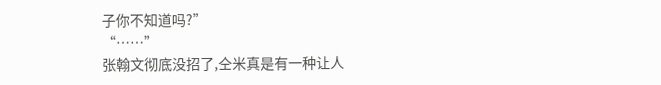子你不知道吗?”
“……”
张翰文彻底没招了,仝米真是有一种让人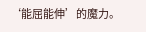‘能屈能伸’的魔力。